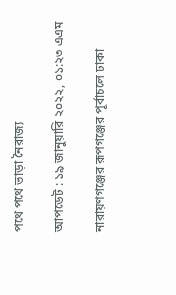পথে পথে ভাড়া নৈরাজ্য

আপডেট : ১৯ জানুয়ারি ২০২২, ০১:২৩ এএম

নারায়ণগঞ্জের রূপগঞ্জের পূর্বাচলে ঢাকা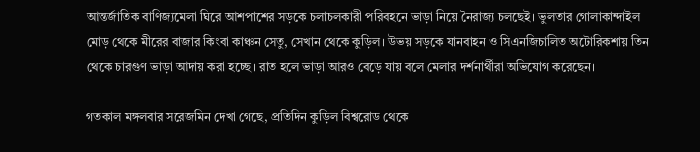আন্তর্জাতিক বাণিজ্যমেলা ঘিরে আশপাশের সড়কে চলাচলকারী পরিবহনে ভাড়া নিয়ে নৈরাজ্য চলছেই। ভুলতার গোলাকান্দাইল মোড় থেকে মীরের বাজার কিংবা কাঞ্চন সেতু, সেখান থেকে কুড়িল। উভয় সড়কে যানবাহন ও সিএনজিচালিত অটোরিকশায় তিন থেকে চারগুণ ভাড়া আদায় করা হচ্ছে। রাত হলে ভাড়া আরও বেড়ে যায় বলে মেলার দর্শনার্থীরা অভিযোগ করেছেন।

গতকাল মঙ্গলবার সরেজমিন দেখা গেছে, প্রতিদিন কুড়িল বিশ্বরোড থেকে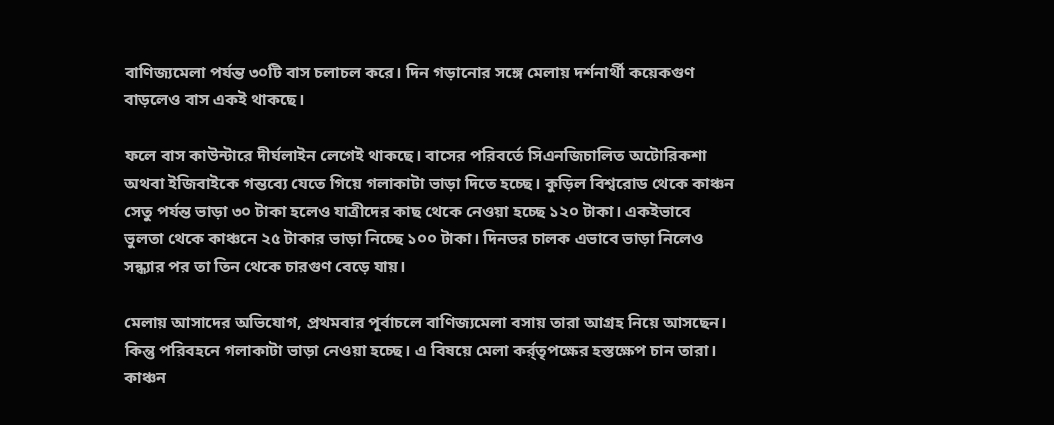বাণিজ্যমেলা পর্যন্ত ৩০টি বাস চলাচল করে। দিন গড়ানোর সঙ্গে মেলায় দর্শনার্থী কয়েকগুণ বাড়লেও বাস একই থাকছে।

ফলে বাস কাউন্টারে দীর্ঘলাইন লেগেই থাকছে। বাসের পরিবর্তে সিএনজিচালিত অটোরিকশা অথবা ইজিবাইকে গন্তব্যে যেতে গিয়ে গলাকাটা ভাড়া দিতে হচ্ছে। কুড়িল বিশ্বরোড থেকে কাঞ্চন সেতু পর্যন্ত ভাড়া ৩০ টাকা হলেও যাত্রীদের কাছ থেকে নেওয়া হচ্ছে ১২০ টাকা। একইভাবে ভুলতা থেকে কাঞ্চনে ২৫ টাকার ভাড়া নিচ্ছে ১০০ টাকা। দিনভর চালক এভাবে ভাড়া নিলেও সন্ধ্যার পর তা তিন থেকে চারগুণ বেড়ে যায়।

মেলায় আসাদের অভিযোগ, প্রথমবার পূর্বাচলে বাণিজ্যমেলা বসায় তারা আগ্রহ নিয়ে আসছেন। কিন্তু পরিবহনে গলাকাটা ভাড়া নেওয়া হচ্ছে। এ বিষয়ে মেলা কর্র্তৃপক্ষের হস্তক্ষেপ চান তারা। কাঞ্চন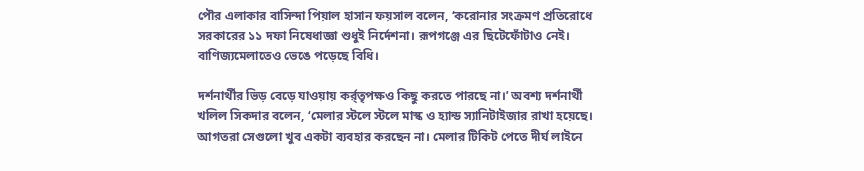পৌর এলাকার বাসিন্দা পিয়াল হাসান ফয়সাল বলেন, ‘করোনার সংক্রমণ প্রতিরোধে সরকারের ১১ দফা নিষেধাজ্ঞা শুধুই নির্দেশনা। রূপগঞ্জে এর ছিটেফোঁটাও নেই। বাণিজ্যমেলাতেও ভেঙে পড়েছে বিধি।

দর্শনার্থীর ভিড় বেড়ে যাওয়ায় কর্র্তৃপক্ষও কিছু করতে পারছে না।’ অবশ্য দর্শনার্থী খলিল সিকদার বলেন, ‘মেলার স্টলে স্টলে মাস্ক ও হ্যান্ড স্যানিটাইজার রাখা হয়েছে। আগতরা সেগুলো খুব একটা ব্যবহার করছেন না। মেলার টিকিট পেতে দীর্ঘ লাইনে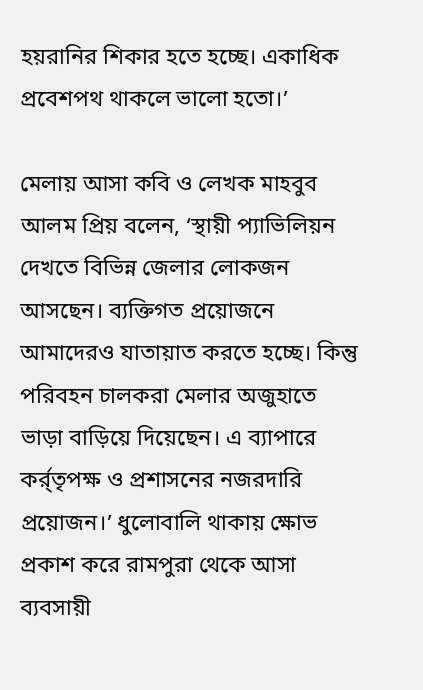হয়রানির শিকার হতে হচ্ছে। একাধিক প্রবেশপথ থাকলে ভালো হতো।’

মেলায় আসা কবি ও লেখক মাহবুব আলম প্রিয় বলেন, ‘স্থায়ী প্যাভিলিয়ন দেখতে বিভিন্ন জেলার লোকজন আসছেন। ব্যক্তিগত প্রয়োজনে আমাদেরও যাতায়াত করতে হচ্ছে। কিন্তু পরিবহন চালকরা মেলার অজুহাতে ভাড়া বাড়িয়ে দিয়েছেন। এ ব্যাপারে কর্র্তৃপক্ষ ও প্রশাসনের নজরদারি প্রয়োজন।’ ধুলোবালি থাকায় ক্ষোভ প্রকাশ করে রামপুরা থেকে আসা ব্যবসায়ী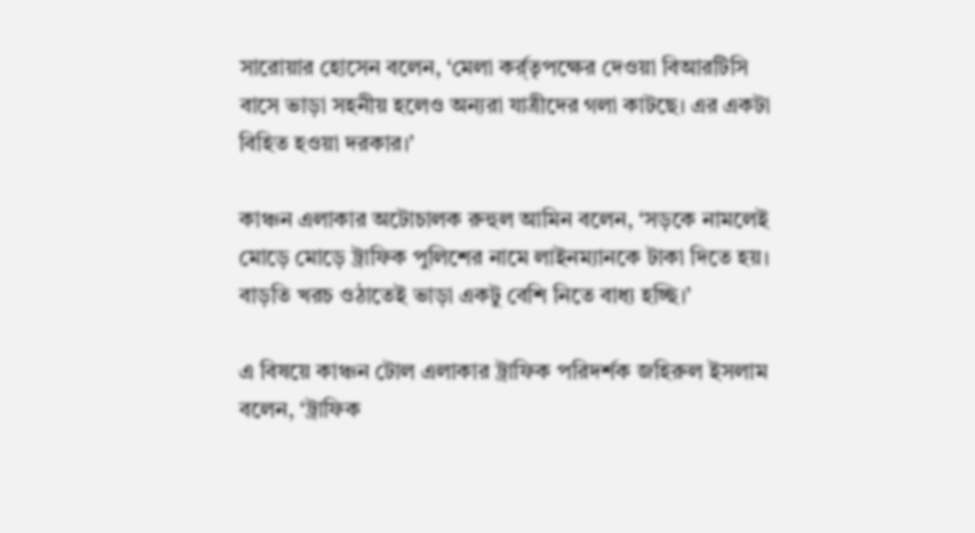সারোয়ার হোসেন বলেন, ‘মেলা কর্র্তৃপক্ষের দেওয়া বিআরটিসি বাসে ভাড়া সহনীয় হলেও অন্যরা যাত্রীদের গলা কাটছে। এর একটা বিহিত হওয়া দরকার।’

কাঞ্চন এলাকার অটোচালক রুহুল আমিন বলেন, ‘সড়কে নামলেই মোড়ে মোড়ে ট্রাফিক পুলিশের নামে লাইনম্যানকে টাকা দিতে হয়। বাড়তি খরচ ওঠাতেই ভাড়া একটু বেশি নিতে বাধ্য হচ্ছি।’

এ বিষয়ে কাঞ্চন টোল এলাকার ট্রাফিক পরিদর্শক জহিরুল ইসলাম বলেন, ‘ট্রাফিক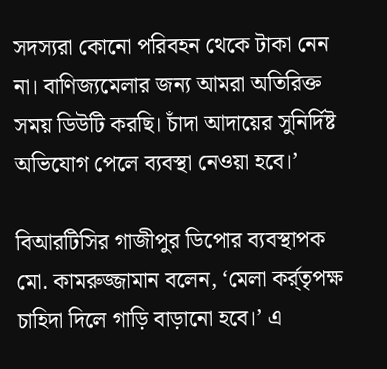সদস্যরা কোনো পরিবহন থেকে টাকা নেন না। বাণিজ্যমেলার জন্য আমরা অতিরিক্ত সময় ডিউটি করছি। চাঁদা আদায়ের সুনির্দিষ্ট অভিযোগ পেলে ব্যবস্থা নেওয়া হবে।’

বিআরটিসির গাজীপুর ডিপোর ব্যবস্থাপক মো. কামরুজ্জামান বলেন, ‘মেলা কর্র্তৃপক্ষ চাহিদা দিলে গাড়ি বাড়ানো হবে।’ এ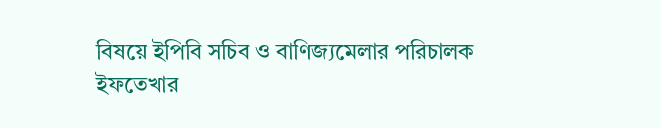বিষয়ে ইপিবি সচিব ও বাণিজ্যমেলার পরিচালক ইফতেখার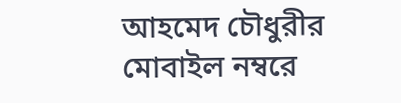আহমেদ চৌধুরীর মোবাইল নম্বরে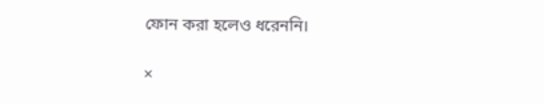ফোন করা হলেও ধরেননি।

×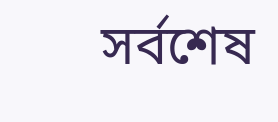সর্বশেষ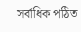সর্বাধিক পঠিত